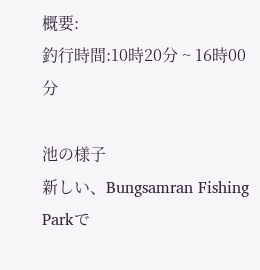概要:
釣行時間:10時20分 ~ 16時00分

池の様子
新しい、Bungsamran Fishing Parkで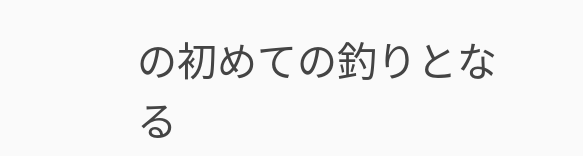の初めての釣りとなる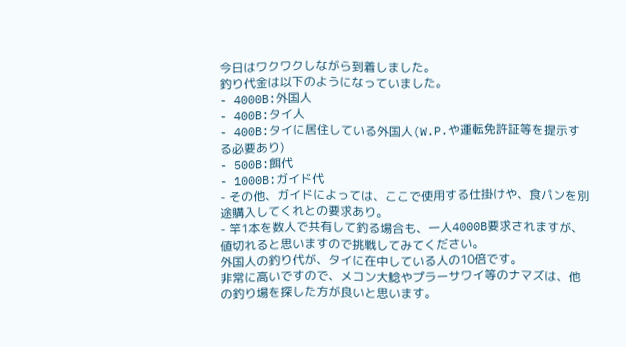今日はワクワクしながら到着しました。
釣り代金は以下のようになっていました。
- 4000B:外国人
- 400B:タイ人
- 400B:タイに居住している外国人(W.P.や運転免許証等を提示する必要あり)
- 500B:餌代
- 1000B:ガイド代
- その他、ガイドによっては、ここで使用する仕掛けや、食パンを別途購入してくれとの要求あり。
- 竿1本を数人で共有して釣る場合も、一人4000B要求されますが、値切れると思いますので挑戦してみてください。
外国人の釣り代が、タイに在中している人の10倍です。
非常に高いですので、メコン大鯰やプラーサワイ等のナマズは、他の釣り場を探した方が良いと思います。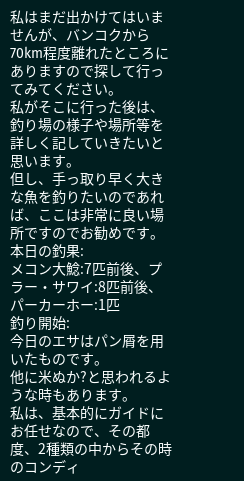私はまだ出かけてはいませんが、バンコクから70km程度離れたところにありますので探して行ってみてください。
私がそこに行った後は、釣り場の様子や場所等を詳しく記していきたいと思います。
但し、手っ取り早く大きな魚を釣りたいのであれば、ここは非常に良い場所ですのでお勧めです。
本日の釣果:
メコン大鯰:7匹前後、プラー・サワイ:8匹前後、パーカーホー:1匹
釣り開始:
今日のエサはパン屑を用いたものです。
他に米ぬか?と思われるような時もあります。
私は、基本的にガイドにお任せなので、その都度、2種類の中からその時のコンディ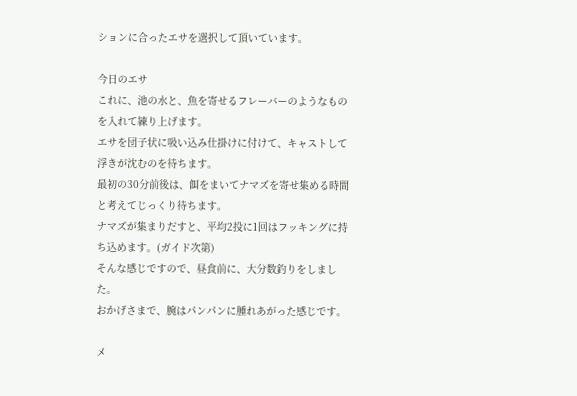ションに合ったエサを選択して頂いています。

今日のエサ
これに、池の水と、魚を寄せるフレーバーのようなものを入れて練り上げます。
エサを団子状に吸い込み仕掛けに付けて、キャストして浮きが沈むのを待ちます。
最初の30分前後は、餌をまいてナマズを寄せ集める時間と考えてじっくり待ちます。
ナマズが集まりだすと、平均2投に1回はフッキングに持ち込めます。(ガイド次第)
そんな感じですので、昼食前に、大分数釣りをしました。
おかげさまで、腕はパンパンに腫れあがった感じです。

メ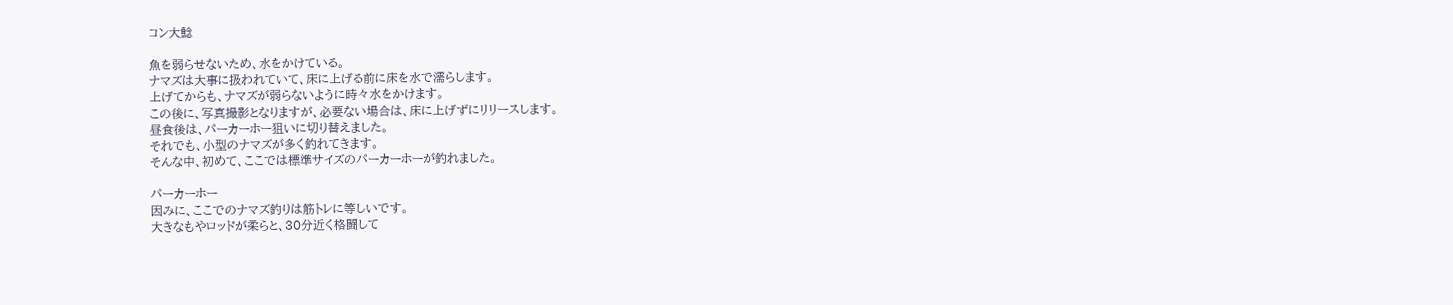コン大鯰

魚を弱らせないため、水をかけている。
ナマズは大事に扱われていて、床に上げる前に床を水で濡らします。
上げてからも、ナマズが弱らないように時々水をかけます。
この後に、写真撮影となりますが、必要ない場合は、床に上げずにリリースします。
昼食後は、パーカーホー狙いに切り替えました。
それでも、小型のナマズが多く釣れてきます。
そんな中、初めて、ここでは標準サイズのパーカーホーが釣れました。

パーカーホー
因みに、ここでのナマズ釣りは筋トレに等しいです。
大きなもやロッドが柔らと、30分近く格闘して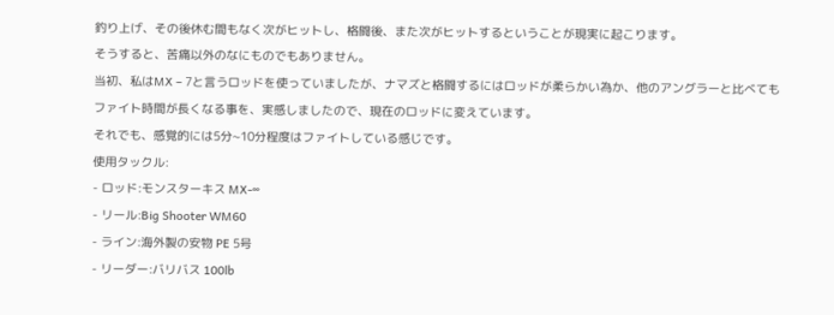釣り上げ、その後休む間もなく次がヒットし、格闘後、また次がヒットするということが現実に起こります。
そうすると、苦痛以外のなにものでもありません。
当初、私はMX – 7と言うロッドを使っていましたが、ナマズと格闘するにはロッドが柔らかい為か、他のアングラーと比べてもファイト時間が長くなる事を、実感しましたので、現在のロッドに変えています。
それでも、感覚的には5分~10分程度はファイトしている感じです。
使用タックル:
- ロッド:モンスターキス MX-∞
- リール:Big Shooter WM60
- ライン:海外製の安物 PE 5号
- リーダー:バリバス 100lb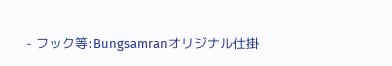- フック等:Bungsamranオリジナル仕掛